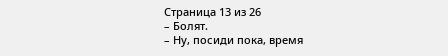Страница 13 из 26
– Болят.
– Ну, посиди пока, время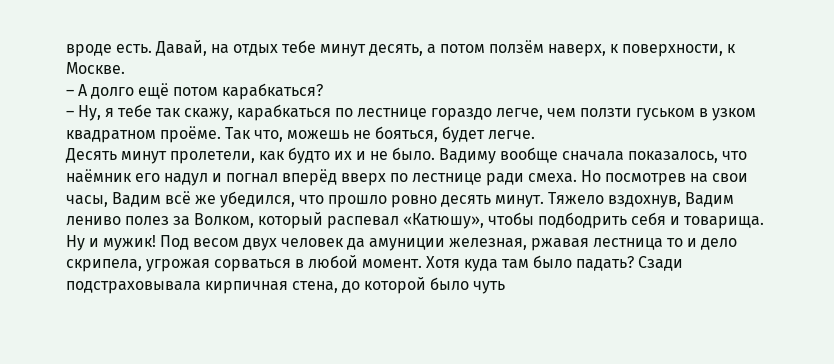вроде есть. Давай, на отдых тебе минут десять, а потом ползём наверх, к поверхности, к Москве.
– А долго ещё потом карабкаться?
– Ну, я тебе так скажу, карабкаться по лестнице гораздо легче, чем ползти гуськом в узком квадратном проёме. Так что, можешь не бояться, будет легче.
Десять минут пролетели, как будто их и не было. Вадиму вообще сначала показалось, что наёмник его надул и погнал вперёд вверх по лестнице ради смеха. Но посмотрев на свои часы, Вадим всё же убедился, что прошло ровно десять минут. Тяжело вздохнув, Вадим лениво полез за Волком, который распевал «Катюшу», чтобы подбодрить себя и товарища. Ну и мужик! Под весом двух человек да амуниции железная, ржавая лестница то и дело скрипела, угрожая сорваться в любой момент. Хотя куда там было падать? Сзади подстраховывала кирпичная стена, до которой было чуть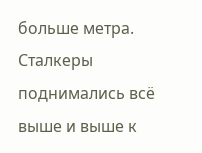больше метра.
Сталкеры поднимались всё выше и выше к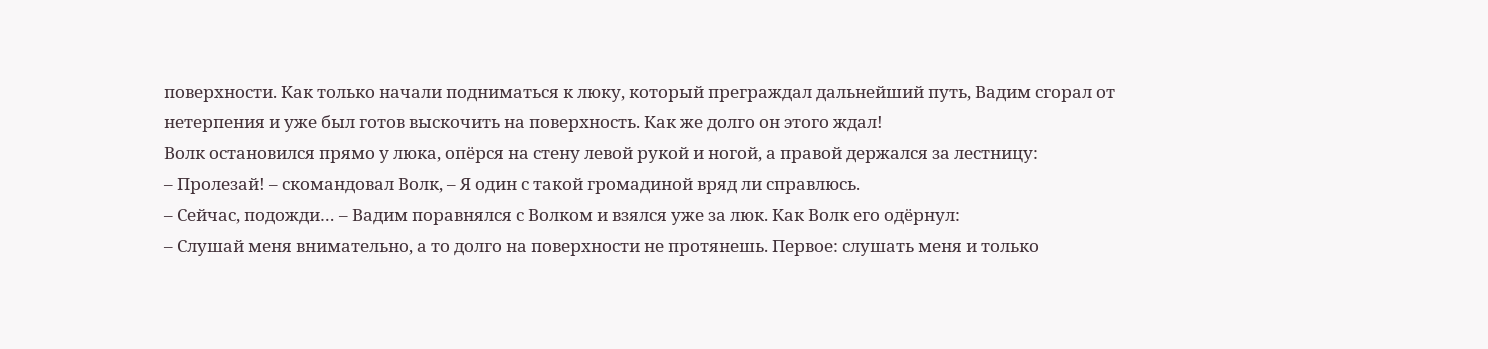поверхности. Как только начали подниматься к люку, который преграждал дальнейший путь, Вадим сгорал от нетерпения и уже был готов выскочить на поверхность. Как же долго он этого ждал!
Волк остановился прямо у люка, опёрся на стену левой рукой и ногой, а правой держался за лестницу:
– Пролезай! – скомандовал Волк, – Я один с такой громадиной вряд ли справлюсь.
– Сейчас, подожди… – Вадим поравнялся с Волком и взялся уже за люк. Как Волк его одёрнул:
– Слушай меня внимательно, а то долго на поверхности не протянешь. Первое: слушать меня и только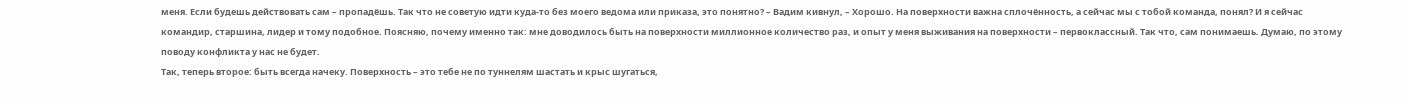меня. Если будешь действовать сам – пропадёшь. Так что не советую идти куда-то без моего ведома или приказа, это понятно? – Вадим кивнул, – Хорошо. На поверхности важна сплочённость, а сейчас мы с тобой команда, понял? И я сейчас командир, старшина, лидер и тому подобное. Поясняю, почему именно так: мне доводилось быть на поверхности миллионное количество раз, и опыт у меня выживания на поверхности – первоклассный. Так что, сам понимаешь. Думаю, по этому поводу конфликта у нас не будет.
Так, теперь второе: быть всегда начеку. Поверхность – это тебе не по туннелям шастать и крыс шугаться,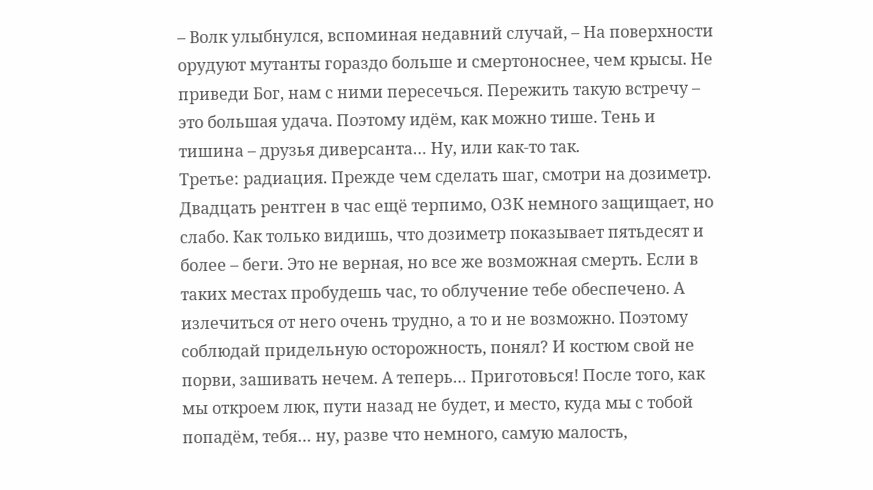– Волк улыбнулся, вспоминая недавний случай, – На поверхности орудуют мутанты гораздо больше и смертоноснее, чем крысы. Не приведи Бог, нам с ними пересечься. Пережить такую встречу – это большая удача. Поэтому идём, как можно тише. Тень и тишина – друзья диверсанта… Ну, или как-то так.
Третье: радиация. Прежде чем сделать шаг, смотри на дозиметр. Двадцать рентген в час ещё терпимо, ОЗК немного защищает, но слабо. Как только видишь, что дозиметр показывает пятьдесят и более – беги. Это не верная, но все же возможная смерть. Если в таких местах пробудешь час, то облучение тебе обеспечено. А излечиться от него очень трудно, а то и не возможно. Поэтому соблюдай придельную осторожность, понял? И костюм свой не порви, зашивать нечем. А теперь… Приготовься! После того, как мы откроем люк, пути назад не будет, и место, куда мы с тобой попадём, тебя… ну, разве что немного, самую малость,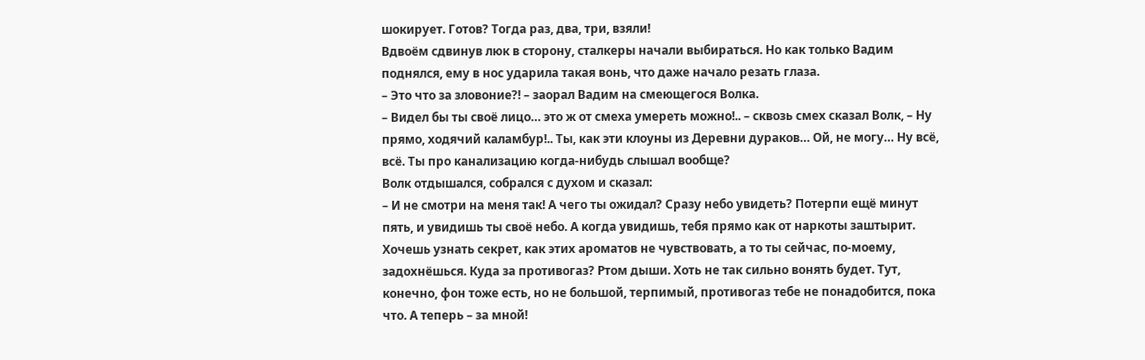шокирует. Готов? Тогда раз, два, три, взяли!
Вдвоём сдвинув люк в сторону, сталкеры начали выбираться. Но как только Вадим поднялся, ему в нос ударила такая вонь, что даже начало резать глаза.
– Это что за зловоние?! – заорал Вадим на смеющегося Волка.
– Видел бы ты своё лицо… это ж от смеха умереть можно!.. – сквозь смех сказал Волк, – Ну прямо, ходячий каламбур!.. Ты, как эти клоуны из Деревни дураков… Ой, не могу… Ну всё, всё. Ты про канализацию когда-нибудь слышал вообще?
Волк отдышался, собрался с духом и сказал:
– И не смотри на меня так! А чего ты ожидал? Сразу небо увидеть? Потерпи ещё минут пять, и увидишь ты своё небо. А когда увидишь, тебя прямо как от наркоты заштырит. Хочешь узнать секрет, как этих ароматов не чувствовать, а то ты сейчас, по-моему, задохнёшься. Куда за противогаз? Ртом дыши. Хоть не так сильно вонять будет. Тут, конечно, фон тоже есть, но не большой, терпимый, противогаз тебе не понадобится, пока что. А теперь – за мной!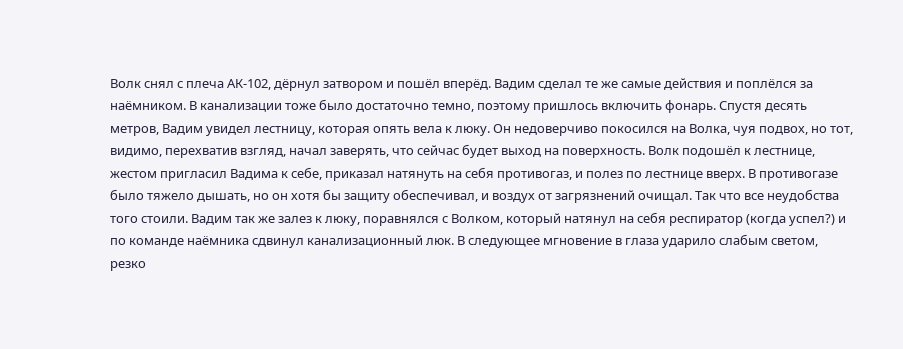Волк снял с плеча АК-102, дёрнул затвором и пошёл вперёд. Вадим сделал те же самые действия и поплёлся за наёмником. В канализации тоже было достаточно темно, поэтому пришлось включить фонарь. Спустя десять метров, Вадим увидел лестницу, которая опять вела к люку. Он недоверчиво покосился на Волка, чуя подвох, но тот, видимо, перехватив взгляд, начал заверять, что сейчас будет выход на поверхность. Волк подошёл к лестнице, жестом пригласил Вадима к себе, приказал натянуть на себя противогаз, и полез по лестнице вверх. В противогазе было тяжело дышать, но он хотя бы защиту обеспечивал, и воздух от загрязнений очищал. Так что все неудобства того стоили. Вадим так же залез к люку, поравнялся с Волком, который натянул на себя респиратор (когда успел?) и по команде наёмника сдвинул канализационный люк. В следующее мгновение в глаза ударило слабым светом, резко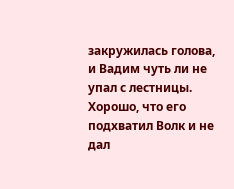закружилась голова, и Вадим чуть ли не упал с лестницы. Хорошо, что его подхватил Волк и не дал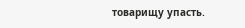товарищу упасть.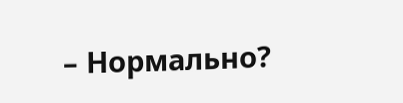– Нормально?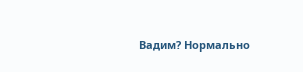Вадим? Нормально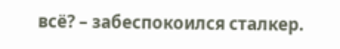всё? – забеспокоился сталкер.